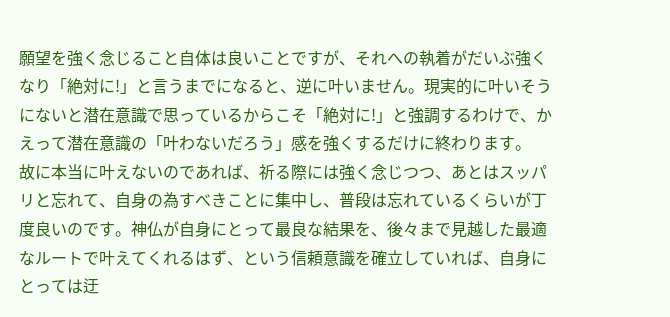願望を強く念じること自体は良いことですが、それへの執着がだいぶ強くなり「絶対に!」と言うまでになると、逆に叶いません。現実的に叶いそうにないと潜在意識で思っているからこそ「絶対に!」と強調するわけで、かえって潜在意識の「叶わないだろう」感を強くするだけに終わります。
故に本当に叶えないのであれば、祈る際には強く念じつつ、あとはスッパリと忘れて、自身の為すべきことに集中し、普段は忘れているくらいが丁度良いのです。神仏が自身にとって最良な結果を、後々まで見越した最適なルートで叶えてくれるはず、という信頼意識を確立していれば、自身にとっては迂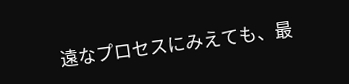遠なプロセスにみえても、最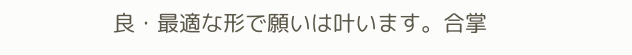良・最適な形で願いは叶います。合掌